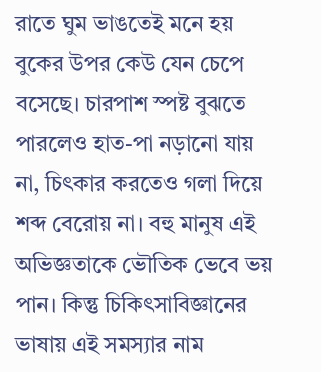রাতে ঘুম ভাঙতেই মনে হয় বুকের উপর কেউ যেন চেপে বসেছে। চারপাশ স্পষ্ট বুঝতে পারলেও হাত-পা নড়ানো যায় না, চিৎকার করতেও গলা দিয়ে শব্দ বেরোয় না। বহু মানুষ এই অভিজ্ঞতাকে ভৌতিক ভেবে ভয় পান। কিন্তু চিকিৎসাবিজ্ঞানের ভাষায় এই সমস্যার নাম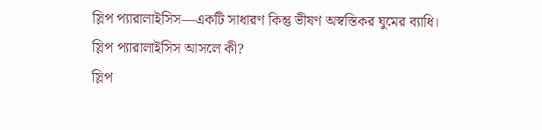স্লিপ প্যারালাইসিস—একটি সাধারণ কিন্তু ভীষণ অস্বস্তিকর ঘুমের ব্যাধি।
স্লিপ প্যারালাইসিস আসলে কী?
স্লিপ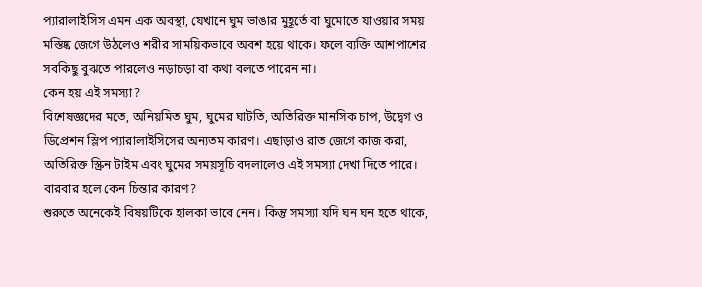প্যারালাইসিস এমন এক অবস্থা, যেখানে ঘুম ভাঙার মুহূর্তে বা ঘুমোতে যাওয়ার সময় মস্তিষ্ক জেগে উঠলেও শরীর সাময়িকভাবে অবশ হয়ে থাকে। ফলে ব্যক্তি আশপাশের সবকিছু বুঝতে পারলেও নড়াচড়া বা কথা বলতে পারেন না।
কেন হয় এই সমস্যা?
বিশেষজ্ঞদের মতে, অনিয়মিত ঘুম, ঘুমের ঘাটতি, অতিরিক্ত মানসিক চাপ, উদ্বেগ ও ডিপ্রেশন স্লিপ প্যারালাইসিসের অন্যতম কারণ। এছাড়াও রাত জেগে কাজ করা, অতিরিক্ত স্ক্রিন টাইম এবং ঘুমের সময়সূচি বদলালেও এই সমস্যা দেখা দিতে পারে।
বারবার হলে কেন চিন্তার কারণ?
শুরুতে অনেকেই বিষয়টিকে হালকা ভাবে নেন। কিন্তু সমস্যা যদি ঘন ঘন হতে থাকে,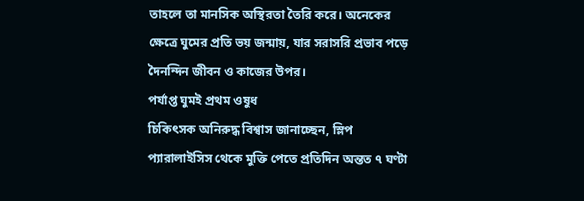তাহলে তা মানসিক অস্থিরতা তৈরি করে। অনেকের ক্ষেত্রে ঘুমের প্রতি ভয় জন্মায়, যার সরাসরি প্রভাব পড়ে দৈনন্দিন জীবন ও কাজের উপর।
পর্যাপ্ত ঘুমই প্রথম ওষুধ
চিকিৎসক অনিরুদ্ধ বিশ্বাস জানাচ্ছেন, স্লিপ প্যারালাইসিস থেকে মুক্তি পেতে প্রতিদিন অন্তত ৭ ঘণ্টা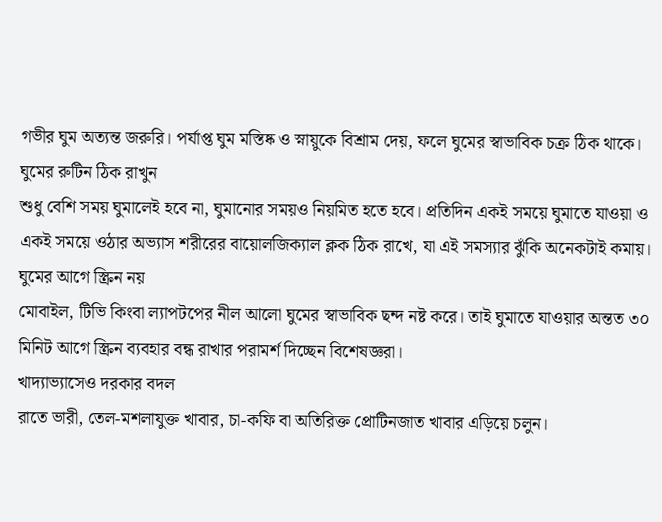গভীর ঘুম অত্যন্ত জরুরি। পর্যাপ্ত ঘুম মস্তিষ্ক ও স্নায়ুকে বিশ্রাম দেয়, ফলে ঘুমের স্বাভাবিক চক্র ঠিক থাকে।
ঘুমের রুটিন ঠিক রাখুন
শুধু বেশি সময় ঘুমালেই হবে না, ঘুমানোর সময়ও নিয়মিত হতে হবে। প্রতিদিন একই সময়ে ঘুমাতে যাওয়া ও একই সময়ে ওঠার অভ্যাস শরীরের বায়োলজিক্যাল ক্লক ঠিক রাখে, যা এই সমস্যার ঝুঁকি অনেকটাই কমায়।
ঘুমের আগে স্ক্রিন নয়
মোবাইল, টিভি কিংবা ল্যাপটপের নীল আলো ঘুমের স্বাভাবিক ছন্দ নষ্ট করে। তাই ঘুমাতে যাওয়ার অন্তত ৩০ মিনিট আগে স্ক্রিন ব্যবহার বন্ধ রাখার পরামর্শ দিচ্ছেন বিশেষজ্ঞরা।
খাদ্যাভ্যাসেও দরকার বদল
রাতে ভারী, তেল-মশলাযুক্ত খাবার, চা-কফি বা অতিরিক্ত প্রোটিনজাত খাবার এড়িয়ে চলুন।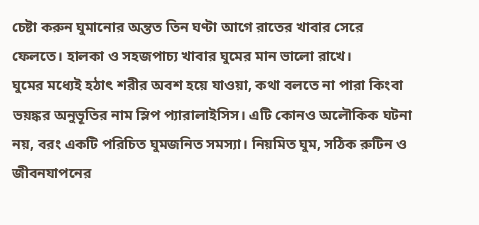চেষ্টা করুন ঘুমানোর অন্তত তিন ঘণ্টা আগে রাতের খাবার সেরে ফেলতে। হালকা ও সহজপাচ্য খাবার ঘুমের মান ভালো রাখে।
ঘুমের মধ্যেই হঠাৎ শরীর অবশ হয়ে যাওয়া, কথা বলতে না পারা কিংবা ভয়ঙ্কর অনুভূতির নাম স্লিপ প্যারালাইসিস। এটি কোনও অলৌকিক ঘটনা নয়, বরং একটি পরিচিত ঘুমজনিত সমস্যা। নিয়মিত ঘুম, সঠিক রুটিন ও জীবনযাপনের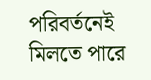পরিবর্তনেই মিলতে পারে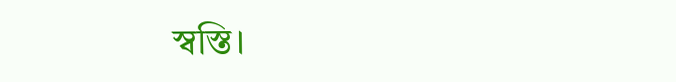স্বস্তি।